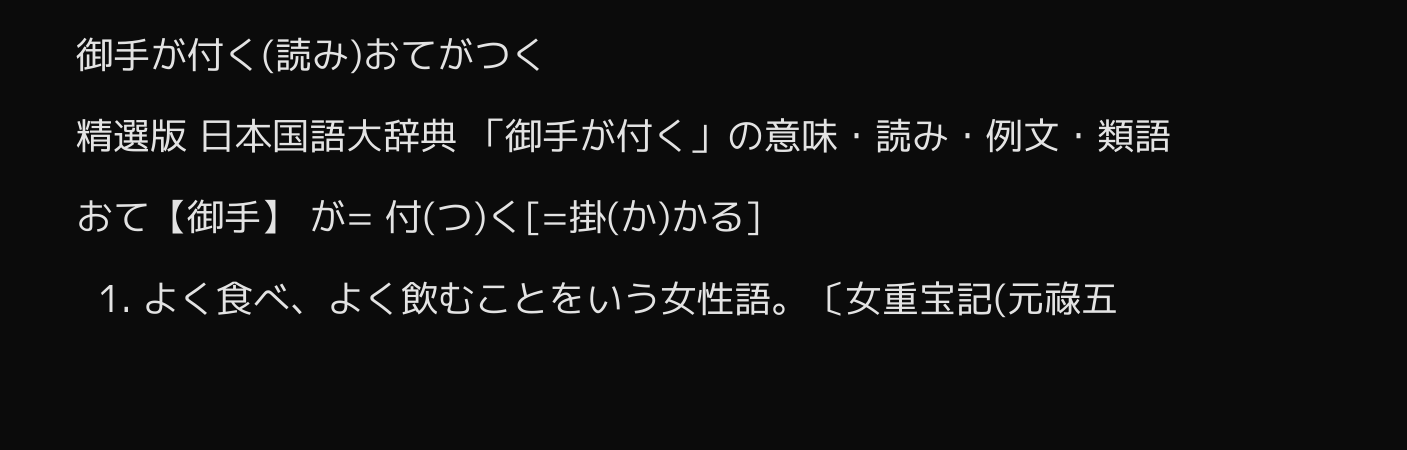御手が付く(読み)おてがつく

精選版 日本国語大辞典 「御手が付く」の意味・読み・例文・類語

おて【御手】 が= 付(つ)く[=掛(か)かる]

  1. よく食べ、よく飲むことをいう女性語。〔女重宝記(元祿五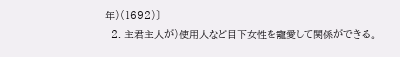年)(1692)〕
  2. 主君主人が)使用人など目下女性を寵愛して関係ができる。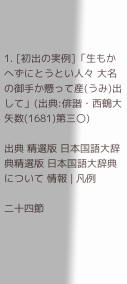1. [初出の実例]「生もかへずにとうとい人々 大名の御手か懸って産(うみ)出して」(出典:俳諧・西鶴大矢数(1681)第三〇)

出典 精選版 日本国語大辞典精選版 日本国語大辞典について 情報 | 凡例

二十四節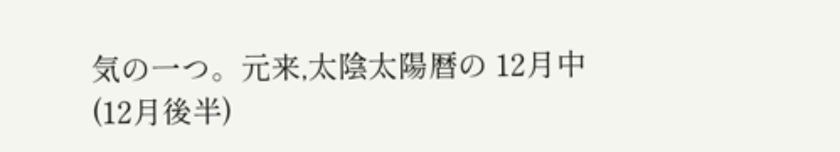気の一つ。元来,太陰太陽暦の 12月中 (12月後半)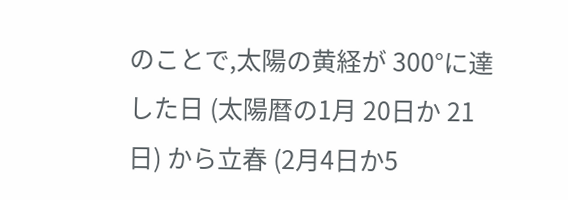のことで,太陽の黄経が 300°に達した日 (太陽暦の1月 20日か 21日) から立春 (2月4日か5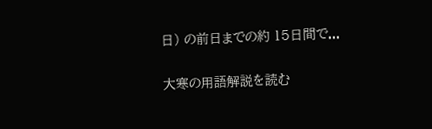日) の前日までの約 15日間で...

大寒の用語解説を読む